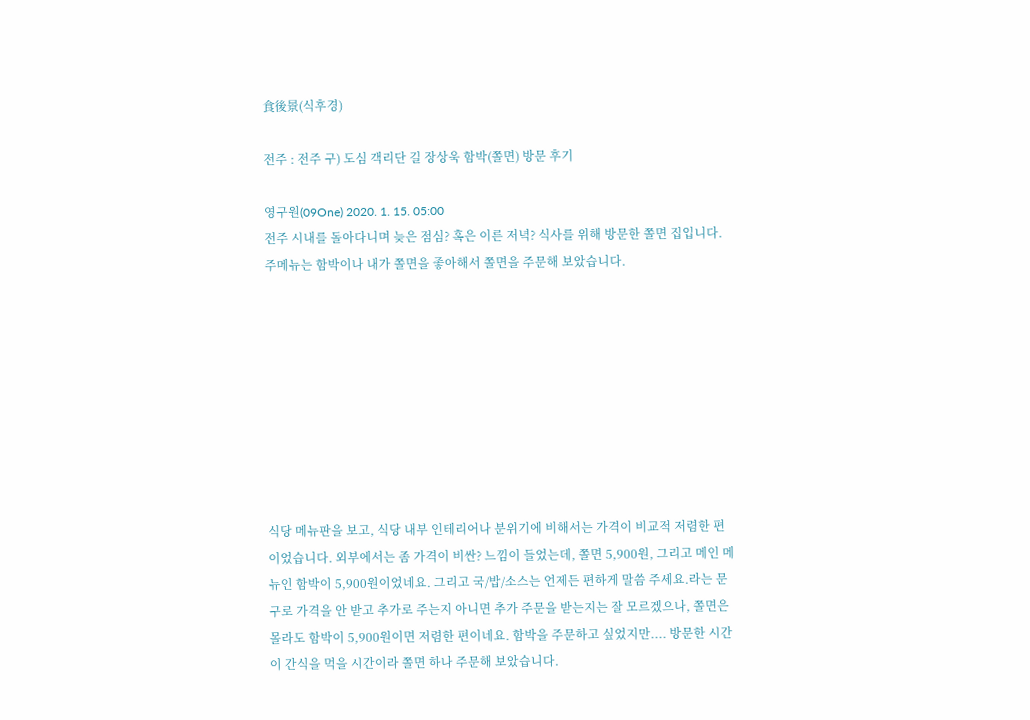食後景(식후경)

전주 : 전주 구) 도심 객리단 길 장상욱 함박(쫄면) 방문 후기

영구원(09One) 2020. 1. 15. 05:00
전주 시내를 돌아다니며 늦은 점심? 혹은 이른 저녁? 식사를 위해 방문한 쫄면 집입니다. 주메뉴는 함박이나 내가 쫄면을 좋아해서 쫄면을 주문해 보았습니다.









식당 메뉴판을 보고, 식당 내부 인테리어나 분위기에 비해서는 가격이 비교적 저렴한 편이었습니다. 외부에서는 좀 가격이 비싼? 느낌이 들었는데, 쫄면 5,900원, 그리고 메인 메뉴인 함박이 5,900원이었네요. 그리고 국/밥/소스는 언제든 편하게 말씀 주세요.라는 문구로 가격을 안 받고 추가로 주는지 아니면 추가 주문을 받는지는 잘 모르겠으나, 쫄면은 몰라도 함박이 5,900원이면 저렴한 편이네요. 함박을 주문하고 싶었지만.... 방문한 시간이 간식을 먹을 시간이라 쫄면 하나 주문해 보았습니다.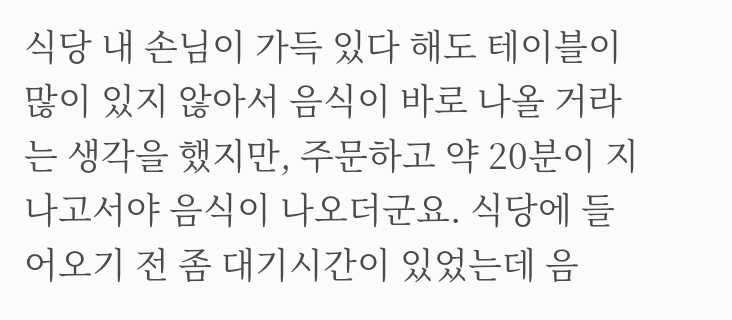식당 내 손님이 가득 있다 해도 테이블이 많이 있지 않아서 음식이 바로 나올 거라는 생각을 했지만, 주문하고 약 20분이 지나고서야 음식이 나오더군요. 식당에 들어오기 전 좀 대기시간이 있었는데 음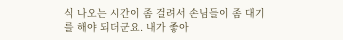식 나오는 시간이 좀 걸려서 손님들이 좀 대기를 해야 되더군요. 내가 좋아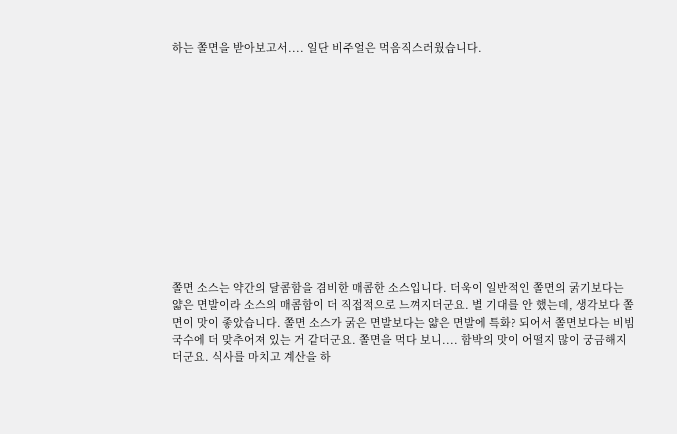하는 쫄면을 받아보고서.... 일단 비주얼은 먹음직스러웠습니다.













쫄면 소스는 약간의 달콤함을 겸비한 매콤한 소스입니다. 더욱이 일반적인 쫄면의 굵기보다는 얇은 면발이라 소스의 매콤함이 더 직접적으로 느껴지더군요. 별 기대를 안 했는데, 생각보다 쫄면이 맛이 좋았습니다. 쫄면 소스가 굵은 면발보다는 얇은 면발에 특화? 되어서 쫄면보다는 비빔국수에 더 맞추어져 있는 거 같더군요. 쫄면을 먹다 보니.... 함박의 맛이 어떨지 많이 궁금해지더군요. 식사를 마치고 계산을 하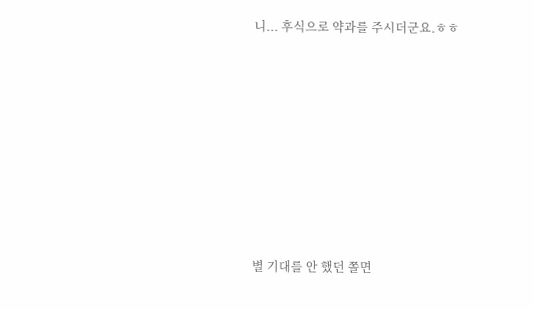니... 후식으로 약과를 주시더군요.ㅎㅎ













별 기대를 안 했던 쫄면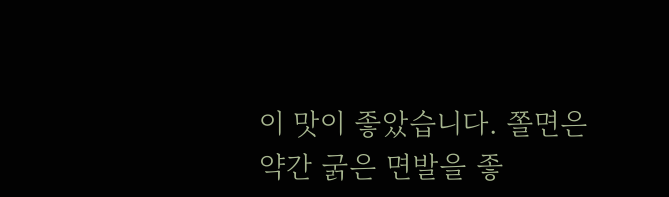이 맛이 좋았습니다. 쫄면은 약간 굵은 면발을 좋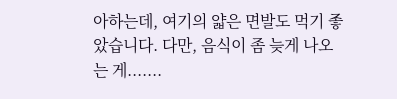아하는데, 여기의 얇은 면발도 먹기 좋았습니다. 다만, 음식이 좀 늦게 나오는 게.......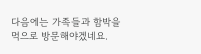다음에는 가족들과 함박을 먹으로 방문해야겠네요.